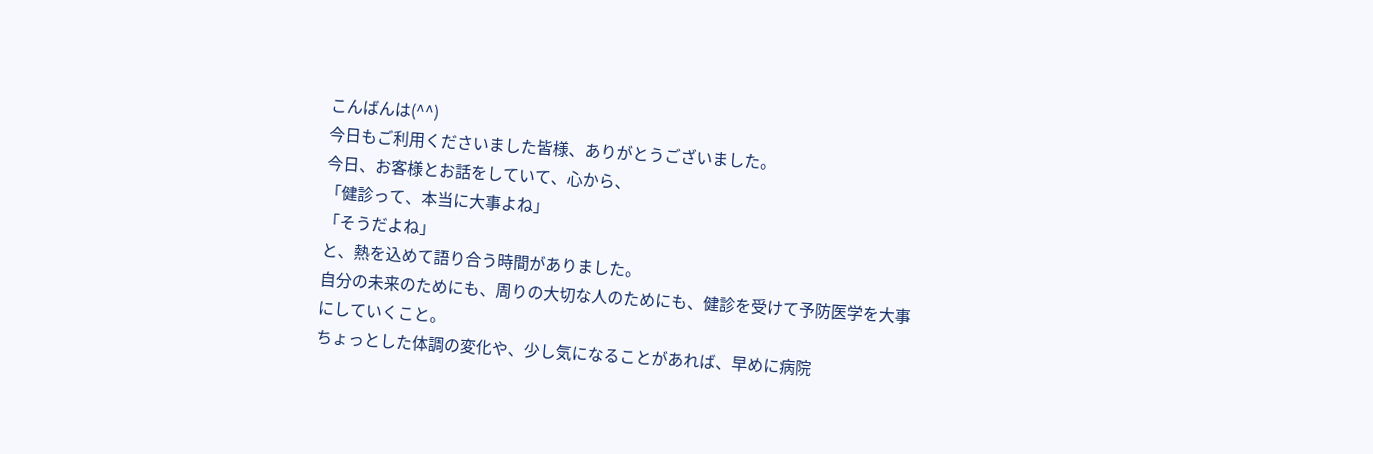こんばんは(^^)
今日もご利用くださいました皆様、ありがとうございました。
今日、お客様とお話をしていて、心から、
「健診って、本当に大事よね」
「そうだよね」
と、熱を込めて語り合う時間がありました。
自分の未来のためにも、周りの大切な人のためにも、健診を受けて予防医学を大事にしていくこと。
ちょっとした体調の変化や、少し気になることがあれば、早めに病院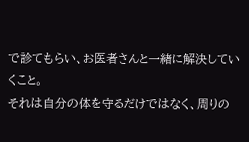で診てもらい、お医者さんと一緒に解決していくこと。
それは自分の体を守るだけではなく、周りの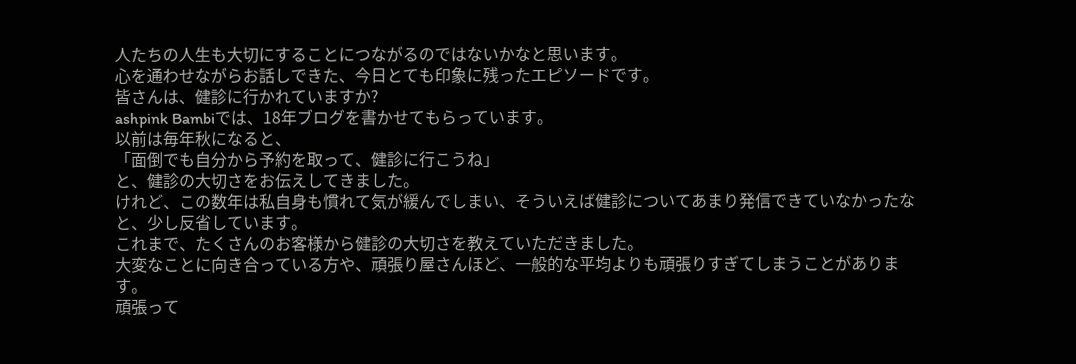人たちの人生も大切にすることにつながるのではないかなと思います。
心を通わせながらお話しできた、今日とても印象に残ったエピソードです。
皆さんは、健診に行かれていますか?
ashpink Bambiでは、18年ブログを書かせてもらっています。
以前は毎年秋になると、
「面倒でも自分から予約を取って、健診に行こうね」
と、健診の大切さをお伝えしてきました。
けれど、この数年は私自身も慣れて気が緩んでしまい、そういえば健診についてあまり発信できていなかったなと、少し反省しています。
これまで、たくさんのお客様から健診の大切さを教えていただきました。
大変なことに向き合っている方や、頑張り屋さんほど、一般的な平均よりも頑張りすぎてしまうことがあります。
頑張って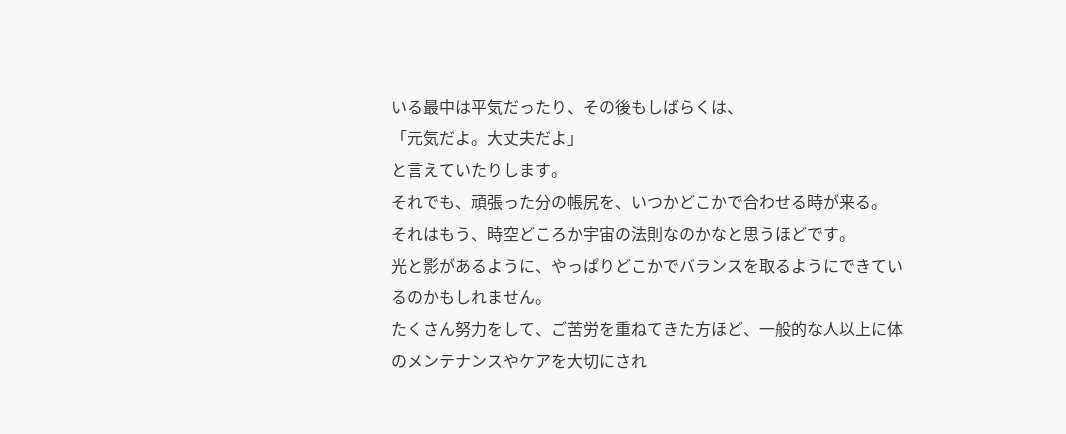いる最中は平気だったり、その後もしばらくは、
「元気だよ。大丈夫だよ」
と言えていたりします。
それでも、頑張った分の帳尻を、いつかどこかで合わせる時が来る。
それはもう、時空どころか宇宙の法則なのかなと思うほどです。
光と影があるように、やっぱりどこかでバランスを取るようにできているのかもしれません。
たくさん努力をして、ご苦労を重ねてきた方ほど、一般的な人以上に体のメンテナンスやケアを大切にされ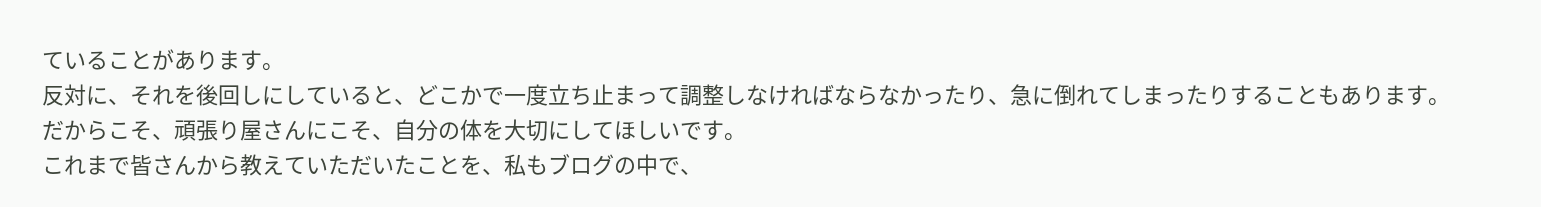ていることがあります。
反対に、それを後回しにしていると、どこかで一度立ち止まって調整しなければならなかったり、急に倒れてしまったりすることもあります。
だからこそ、頑張り屋さんにこそ、自分の体を大切にしてほしいです。
これまで皆さんから教えていただいたことを、私もブログの中で、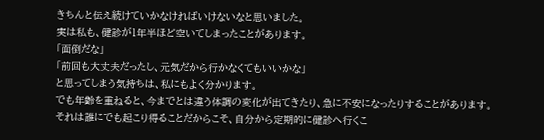きちんと伝え続けていかなければいけないなと思いました。
実は私も、健診が1年半ほど空いてしまったことがあります。
「面倒だな」
「前回も大丈夫だったし、元気だから行かなくてもいいかな」
と思ってしまう気持ちは、私にもよく分かります。
でも年齢を重ねると、今までとは違う体調の変化が出てきたり、急に不安になったりすることがあります。
それは誰にでも起こり得ることだからこそ、自分から定期的に健診へ行くこ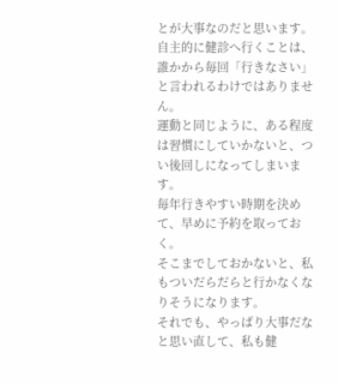とが大事なのだと思います。
自主的に健診へ行くことは、誰かから毎回「行きなさい」と言われるわけではありません。
運動と同じように、ある程度は習慣にしていかないと、つい後回しになってしまいます。
毎年行きやすい時期を決めて、早めに予約を取っておく。
そこまでしておかないと、私もついだらだらと行かなくなりそうになります。
それでも、やっぱり大事だなと思い直して、私も健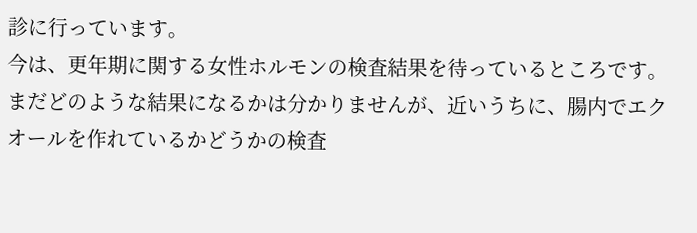診に行っています。
今は、更年期に関する女性ホルモンの検査結果を待っているところです。
まだどのような結果になるかは分かりませんが、近いうちに、腸内でエクオールを作れているかどうかの検査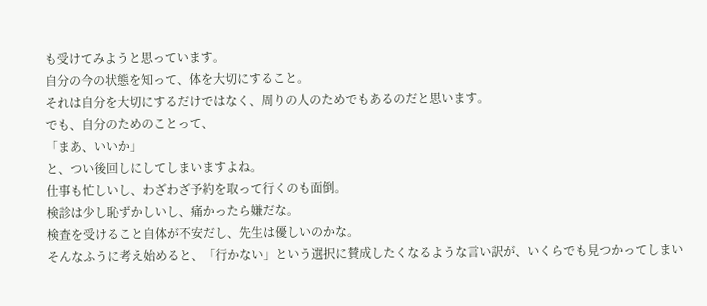も受けてみようと思っています。
自分の今の状態を知って、体を大切にすること。
それは自分を大切にするだけではなく、周りの人のためでもあるのだと思います。
でも、自分のためのことって、
「まあ、いいか」
と、つい後回しにしてしまいますよね。
仕事も忙しいし、わざわざ予約を取って行くのも面倒。
検診は少し恥ずかしいし、痛かったら嫌だな。
検査を受けること自体が不安だし、先生は優しいのかな。
そんなふうに考え始めると、「行かない」という選択に賛成したくなるような言い訳が、いくらでも見つかってしまい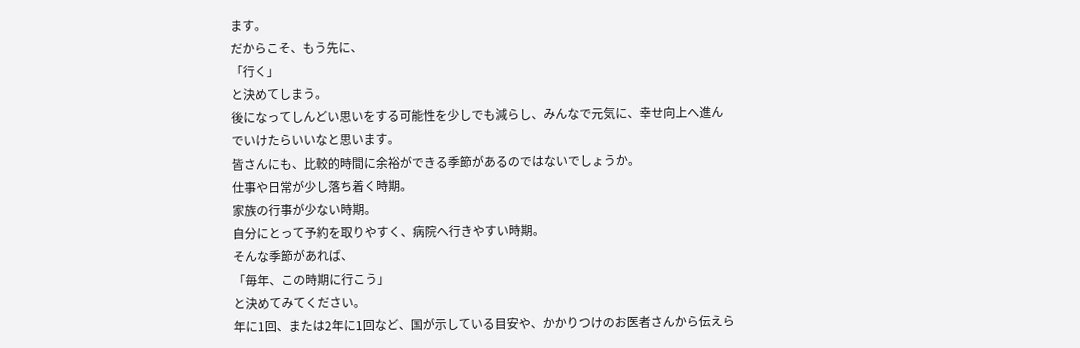ます。
だからこそ、もう先に、
「行く」
と決めてしまう。
後になってしんどい思いをする可能性を少しでも減らし、みんなで元気に、幸せ向上へ進んでいけたらいいなと思います。
皆さんにも、比較的時間に余裕ができる季節があるのではないでしょうか。
仕事や日常が少し落ち着く時期。
家族の行事が少ない時期。
自分にとって予約を取りやすく、病院へ行きやすい時期。
そんな季節があれば、
「毎年、この時期に行こう」
と決めてみてください。
年に1回、または2年に1回など、国が示している目安や、かかりつけのお医者さんから伝えら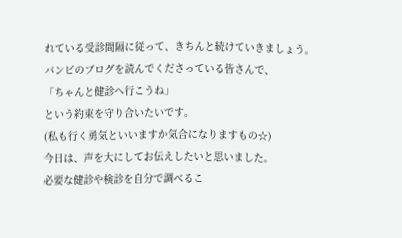れている受診間隔に従って、きちんと続けていきましょう。
バンビのブログを読んでくださっている皆さんで、
「ちゃんと健診へ行こうね」
という約束を守り合いたいです。
(私も行く勇気といいますか気合になりますもの☆)
今日は、声を大にしてお伝えしたいと思いました。
必要な健診や検診を自分で調べるこ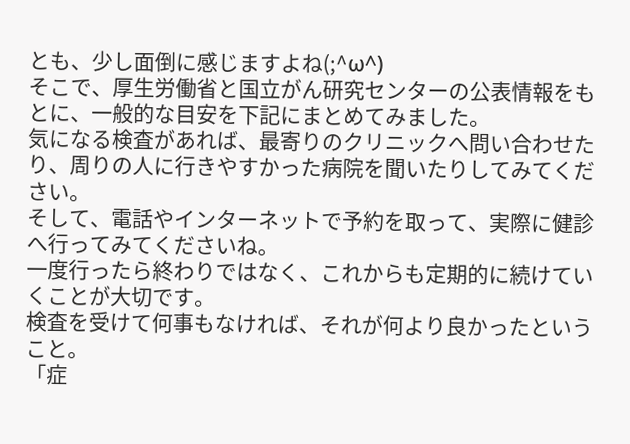とも、少し面倒に感じますよね(;^ω^)
そこで、厚生労働省と国立がん研究センターの公表情報をもとに、一般的な目安を下記にまとめてみました。
気になる検査があれば、最寄りのクリニックへ問い合わせたり、周りの人に行きやすかった病院を聞いたりしてみてください。
そして、電話やインターネットで予約を取って、実際に健診へ行ってみてくださいね。
一度行ったら終わりではなく、これからも定期的に続けていくことが大切です。
検査を受けて何事もなければ、それが何より良かったということ。
「症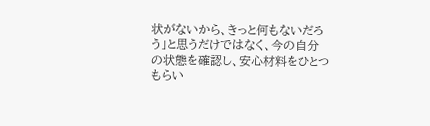状がないから、きっと何もないだろう」と思うだけではなく、今の自分の状態を確認し、安心材料をひとつもらい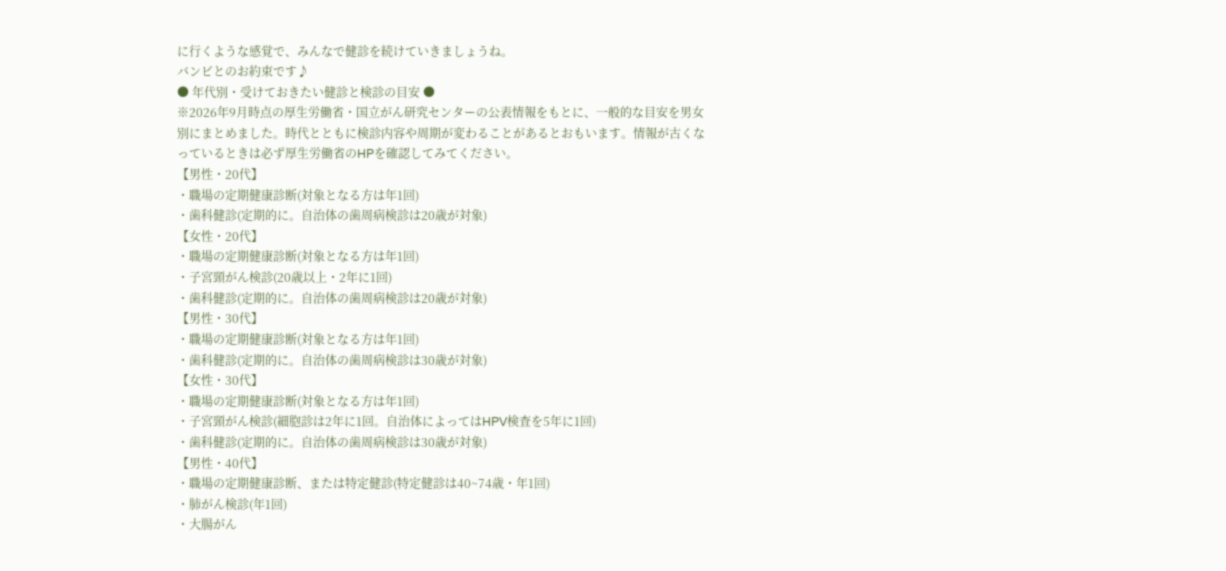に行くような感覚で、みんなで健診を続けていきましょうね。
バンビとのお約束です♪
● 年代別・受けておきたい健診と検診の目安 ●
※2026年9月時点の厚生労働省・国立がん研究センターの公表情報をもとに、一般的な目安を男女別にまとめました。時代とともに検診内容や周期が変わることがあるとおもいます。情報が古くなっているときは必ず厚生労働省のHPを確認してみてください。
【男性・20代】
・職場の定期健康診断(対象となる方は年1回)
・歯科健診(定期的に。自治体の歯周病検診は20歳が対象)
【女性・20代】
・職場の定期健康診断(対象となる方は年1回)
・子宮頸がん検診(20歳以上・2年に1回)
・歯科健診(定期的に。自治体の歯周病検診は20歳が対象)
【男性・30代】
・職場の定期健康診断(対象となる方は年1回)
・歯科健診(定期的に。自治体の歯周病検診は30歳が対象)
【女性・30代】
・職場の定期健康診断(対象となる方は年1回)
・子宮頸がん検診(細胞診は2年に1回。自治体によってはHPV検査を5年に1回)
・歯科健診(定期的に。自治体の歯周病検診は30歳が対象)
【男性・40代】
・職場の定期健康診断、または特定健診(特定健診は40~74歳・年1回)
・肺がん検診(年1回)
・大腸がん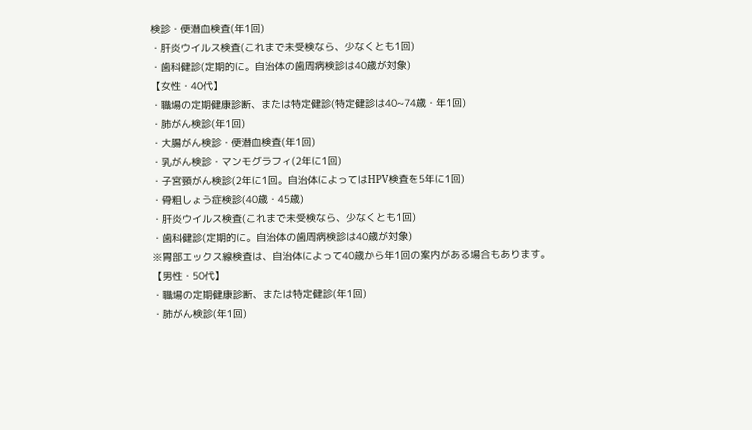検診・便潜血検査(年1回)
・肝炎ウイルス検査(これまで未受検なら、少なくとも1回)
・歯科健診(定期的に。自治体の歯周病検診は40歳が対象)
【女性・40代】
・職場の定期健康診断、または特定健診(特定健診は40~74歳・年1回)
・肺がん検診(年1回)
・大腸がん検診・便潜血検査(年1回)
・乳がん検診・マンモグラフィ(2年に1回)
・子宮頸がん検診(2年に1回。自治体によってはHPV検査を5年に1回)
・骨粗しょう症検診(40歳・45歳)
・肝炎ウイルス検査(これまで未受検なら、少なくとも1回)
・歯科健診(定期的に。自治体の歯周病検診は40歳が対象)
※胃部エックス線検査は、自治体によって40歳から年1回の案内がある場合もあります。
【男性・50代】
・職場の定期健康診断、または特定健診(年1回)
・肺がん検診(年1回)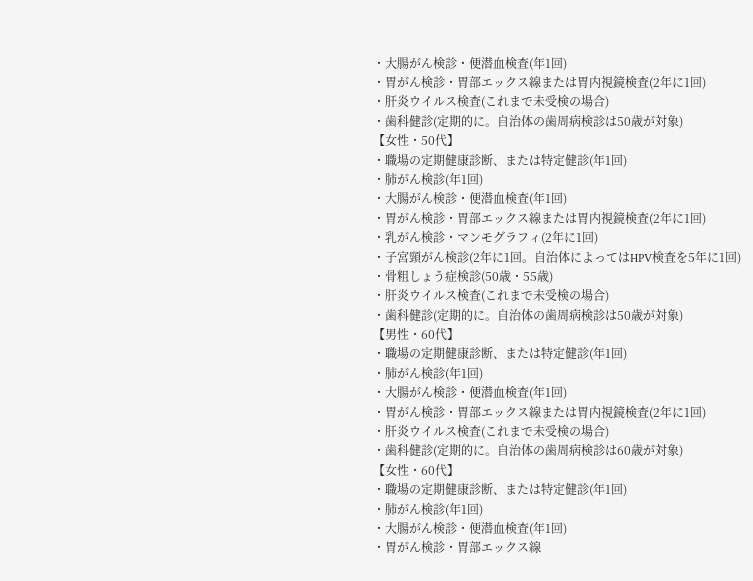・大腸がん検診・便潜血検査(年1回)
・胃がん検診・胃部エックス線または胃内視鏡検査(2年に1回)
・肝炎ウイルス検査(これまで未受検の場合)
・歯科健診(定期的に。自治体の歯周病検診は50歳が対象)
【女性・50代】
・職場の定期健康診断、または特定健診(年1回)
・肺がん検診(年1回)
・大腸がん検診・便潜血検査(年1回)
・胃がん検診・胃部エックス線または胃内視鏡検査(2年に1回)
・乳がん検診・マンモグラフィ(2年に1回)
・子宮頸がん検診(2年に1回。自治体によってはHPV検査を5年に1回)
・骨粗しょう症検診(50歳・55歳)
・肝炎ウイルス検査(これまで未受検の場合)
・歯科健診(定期的に。自治体の歯周病検診は50歳が対象)
【男性・60代】
・職場の定期健康診断、または特定健診(年1回)
・肺がん検診(年1回)
・大腸がん検診・便潜血検査(年1回)
・胃がん検診・胃部エックス線または胃内視鏡検査(2年に1回)
・肝炎ウイルス検査(これまで未受検の場合)
・歯科健診(定期的に。自治体の歯周病検診は60歳が対象)
【女性・60代】
・職場の定期健康診断、または特定健診(年1回)
・肺がん検診(年1回)
・大腸がん検診・便潜血検査(年1回)
・胃がん検診・胃部エックス線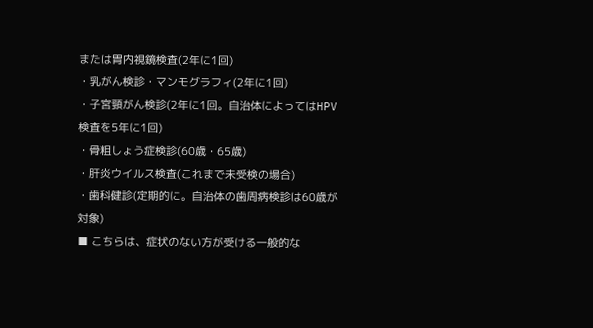または胃内視鏡検査(2年に1回)
・乳がん検診・マンモグラフィ(2年に1回)
・子宮頸がん検診(2年に1回。自治体によってはHPV検査を5年に1回)
・骨粗しょう症検診(60歳・65歳)
・肝炎ウイルス検査(これまで未受検の場合)
・歯科健診(定期的に。自治体の歯周病検診は60歳が対象)
■ こちらは、症状のない方が受ける一般的な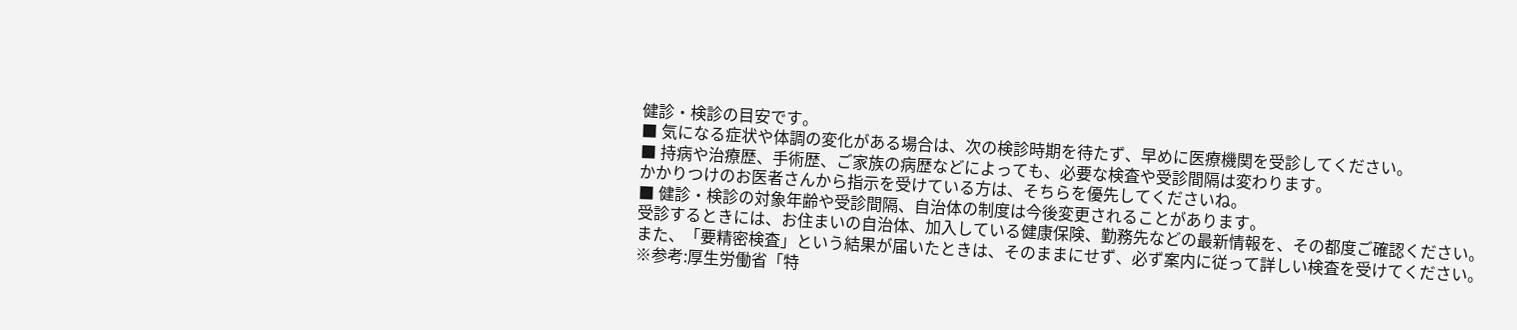健診・検診の目安です。
■ 気になる症状や体調の変化がある場合は、次の検診時期を待たず、早めに医療機関を受診してください。
■ 持病や治療歴、手術歴、ご家族の病歴などによっても、必要な検査や受診間隔は変わります。
かかりつけのお医者さんから指示を受けている方は、そちらを優先してくださいね。
■ 健診・検診の対象年齢や受診間隔、自治体の制度は今後変更されることがあります。
受診するときには、お住まいの自治体、加入している健康保険、勤務先などの最新情報を、その都度ご確認ください。
また、「要精密検査」という結果が届いたときは、そのままにせず、必ず案内に従って詳しい検査を受けてください。
※参考:厚生労働省「特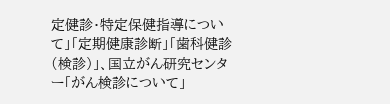定健診・特定保健指導について」「定期健康診断」「歯科健診(検診)」、国立がん研究センター「がん検診について」